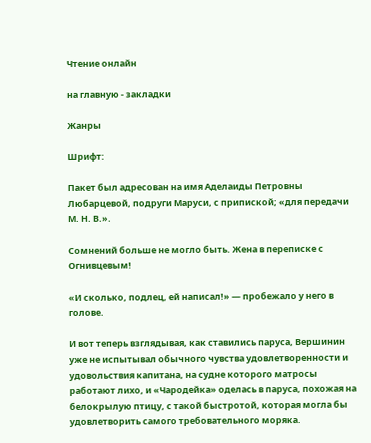Чтение онлайн

на главную - закладки

Жанры

Шрифт:

Пакет был адресован на имя Аделаиды Петровны Любарцевой, подруги Маруси, с припиской; «для передачи М. Н. В.».

Сомнений больше не могло быть. Жена в переписке с Огнивцевым!

«И сколько, подлец, ей написал!» — пробежало у него в голове.

И вот теперь взглядывая, как ставились паруса, Вершинин уже не испытывал обычного чувства удовлетворенности и удовольствия капитана, на судне которого матросы работают лихо, и «Чародейка» оделась в паруса, похожая на белокрылую птицу, с такой быстротой, которая могла бы удовлетворить самого требовательного моряка.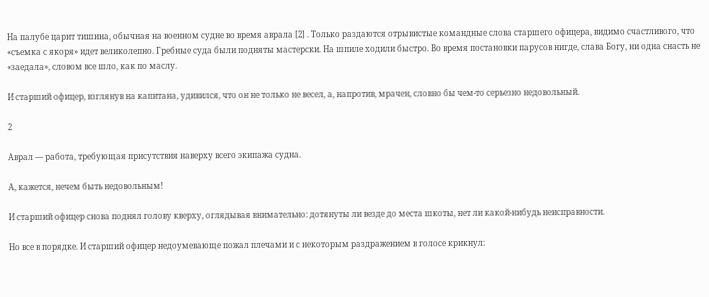На палубе царит тишина, обычная на военном судне во время аврала [2] . Только раздаются отрывистые командные слова старшего офицера, видимо счастливого, что «съемка с якоря» идет великолепно. Гребные суда были подняты мастерски. На шпиле ходили быстро. Во время постановки парусов нигде, слава Богу, ни одна снасть не «заедала», словом все шло, как по маслу.

И старший офицер, взглянув на капитана, удивился, что он не только не весел, а, напротив, мрачен, словно бы чем-то серьезно недовольный.

2

Аврал — работа, требующая присутствия наверху всего экипажа судна.

А, кажется, нечем быть недовольным!

И старший офицер снова поднял голову кверху, оглядывая внимательно: дотянуты ли везде до места шкоты, нет ли какой-нибудь неисправности.

Но все в порядке. И старший офицер недоумевающе пожал плечами и с некоторым раздражением в голосе крикнул: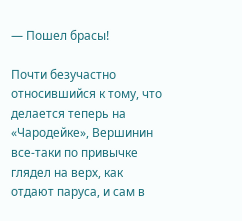— Пошел брасы!

Почти безучастно относившийся к тому, что делается теперь на «Чародейке», Вершинин все-таки по привычке глядел на верх, как отдают паруса, и сам в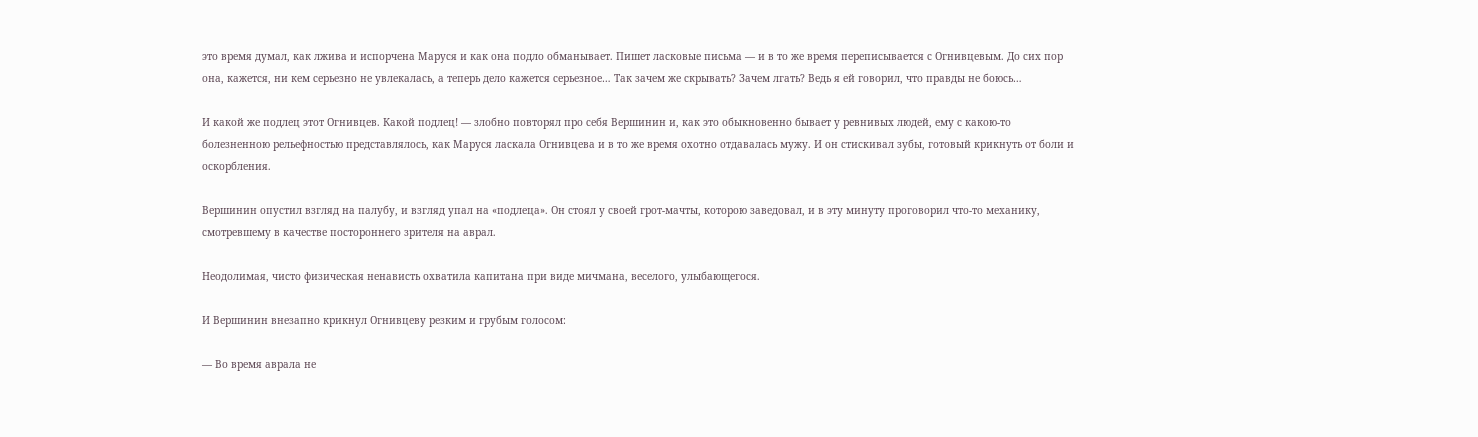это время думал, как лжива и испорчена Маруся и как она подло обманывает. Пишет ласковые письма — и в то же время переписывается с Огнивцевым. До сих пор она, кажется, ни кем серьезно не увлекалась, а теперь дело кажется серьезное… Так зачем же скрывать? Зачем лгать? Ведь я ей говорил, что правды не боюсь…

И какой же подлец этот Огнивцев. Какой подлец! — злобно повторял про себя Вершинин и, как это обыкновенно бывает у ревнивых людей, ему с какою-то болезненною рельефностью представлялось, как Маруся ласкала Огнивцева и в то же время охотно отдавалась мужу. И он стискивал зубы, готовый крикнуть от боли и оскорбления.

Вершинин опустил взгляд на палубу, и взгляд упал на «подлеца». Он стоял у своей грот-мачты, которою заведовал, и в эту минуту проговорил что-то механику, смотревшему в качестве постороннего зрителя на аврал.

Неодолимая, чисто физическая ненависть охватила капитана при виде мичмана, веселого, улыбающегося.

И Вершинин внезапно крикнул Огнивцеву резким и грубым голосом:

— Во время аврала не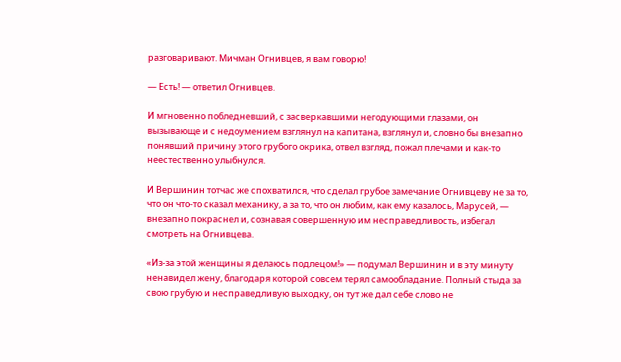разговаривают. Мичман Огнивцев, я вам говорю!

— Есть! — ответил Огнивцев.

И мгновенно побледневший, с засверкавшими негодующими глазами, он вызывающе и с недоумением взглянул на капитана, взглянул и, словно бы внезапно понявший причину этого грубого окрика, отвел взгляд, пожал плечами и как-то неестественно улыбнулся.

И Вершинин тотчас же спохватился, что сделал грубое замечание Огнивцеву не за то, что он что-то сказал механику, а за то, что он любим, как ему казалось, Марусей, — внезапно покраснел и, сознавая совершенную им несправедливость, избегал смотреть на Огнивцева.

«Из-за этой женщины я делаюсь подлецом!» — подумал Вершинин и в эту минуту ненавидел жену, благодаря которой совсем терял самообладание. Полный стыда за свою грубую и несправедливую выходку, он тут же дал себе слово не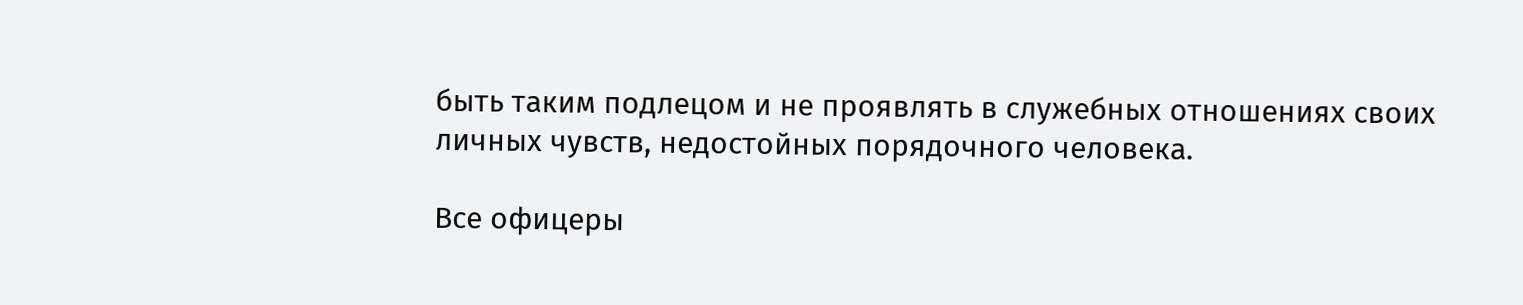быть таким подлецом и не проявлять в служебных отношениях своих личных чувств, недостойных порядочного человека.

Все офицеры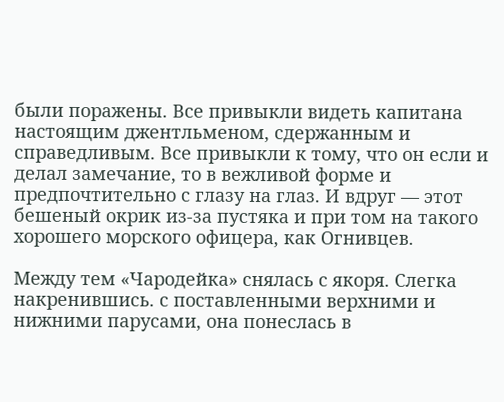были поражены. Все привыкли видеть капитана настоящим джентльменом, сдержанным и справедливым. Все привыкли к тому, что он если и делал замечание, то в вежливой форме и предпочтительно с глазу на глаз. И вдруг — этот бешеный окрик из-за пустяка и при том на такого хорошего морского офицера, как Огнивцев.

Между тем «Чародейка» снялась с якоря. Слегка накренившись. с поставленными верхними и нижними парусами, она понеслась в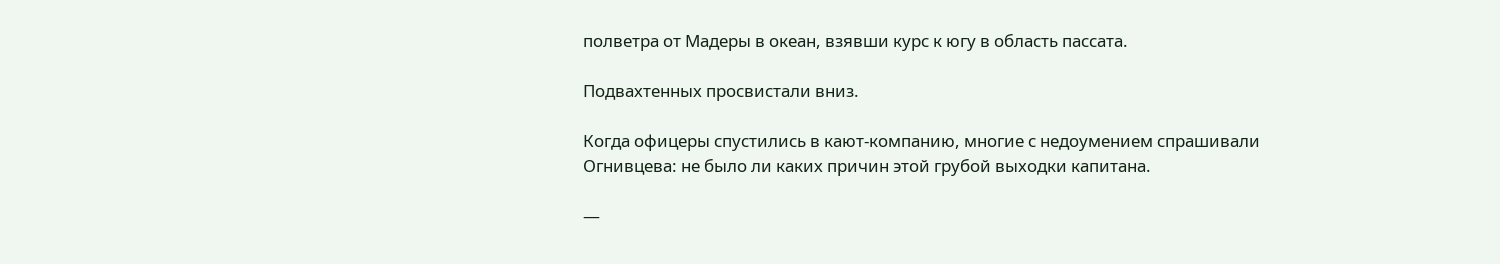полветра от Мадеры в океан, взявши курс к югу в область пассата.

Подвахтенных просвистали вниз.

Когда офицеры спустились в кают-компанию, многие с недоумением спрашивали Огнивцева: не было ли каких причин этой грубой выходки капитана.

—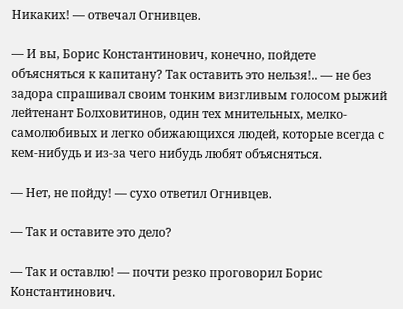Никаких! — отвечал Огнивцев.

— И вы, Борис Константинович, конечно, пойдете объясняться к капитану? Так оставить это нельзя!.. — не без задора спрашивал своим тонким визгливым голосом рыжий лейтенант Болховитинов, один тех мнительных, мелко-самолюбивых и легко обижающихся людей, которые всегда с кем-нибудь и из-за чего нибудь любят объясняться.

— Нет, не пойду! — сухо ответил Огнивцев.

— Так и оставите это дело?

— Так и оставлю! — почти резко проговорил Борис Константинович.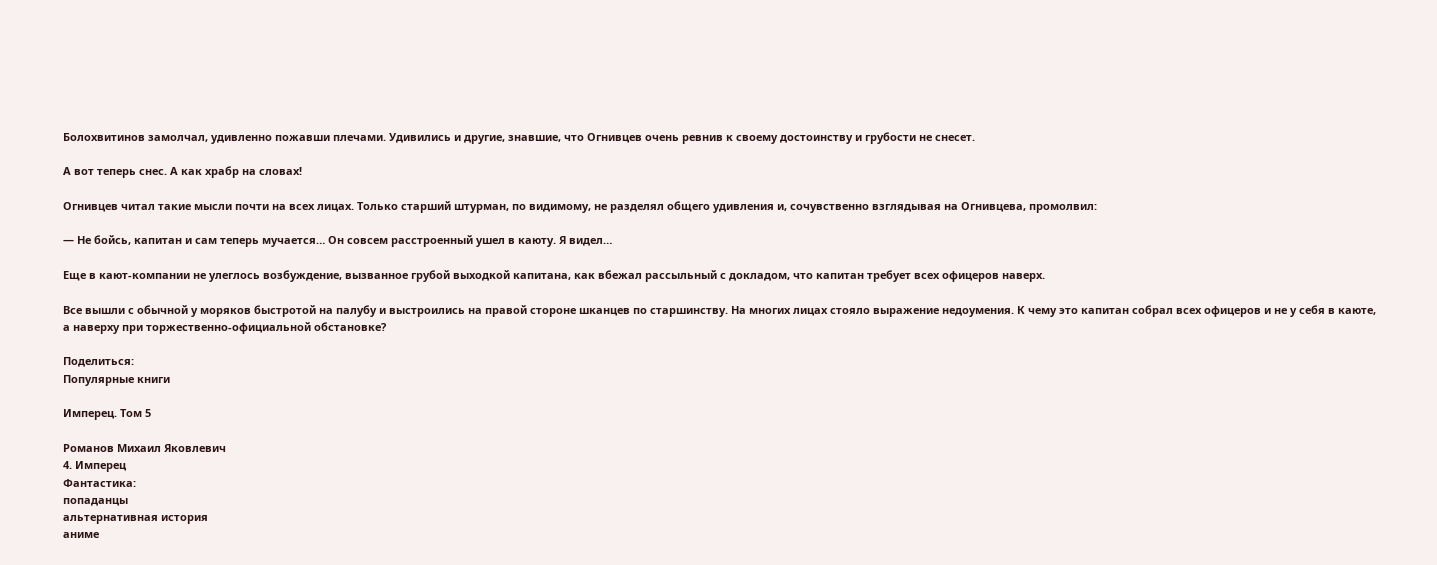Болохвитинов замолчал, удивленно пожавши плечами. Удивились и другие, знавшие, что Огнивцев очень ревнив к своему достоинству и грубости не снесет.

А вот теперь снес. А как храбр на словах!

Огнивцев читал такие мысли почти на всех лицах. Только старший штурман, по видимому, не разделял общего удивления и, сочувственно взглядывая на Огнивцева, промолвил:

— Не бойсь, капитан и сам теперь мучается… Он совсем расстроенный ушел в каюту. Я видел…

Еще в кают-компании не улеглось возбуждение, вызванное грубой выходкой капитана, как вбежал рассыльный с докладом, что капитан требует всех офицеров наверх.

Все вышли с обычной у моряков быстротой на палубу и выстроились на правой стороне шканцев по старшинству. На многих лицах стояло выражение недоумения. К чему это капитан собрал всех офицеров и не у себя в каюте, а наверху при торжественно-официальной обстановке?

Поделиться:
Популярные книги

Имперец. Том 5

Романов Михаил Яковлевич
4. Имперец
Фантастика:
попаданцы
альтернативная история
аниме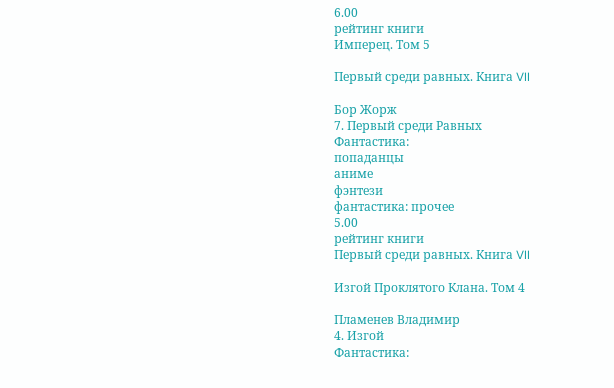6.00
рейтинг книги
Имперец. Том 5

Первый среди равных. Книга VII

Бор Жорж
7. Первый среди Равных
Фантастика:
попаданцы
аниме
фэнтези
фантастика: прочее
5.00
рейтинг книги
Первый среди равных. Книга VII

Изгой Проклятого Клана. Том 4

Пламенев Владимир
4. Изгой
Фантастика: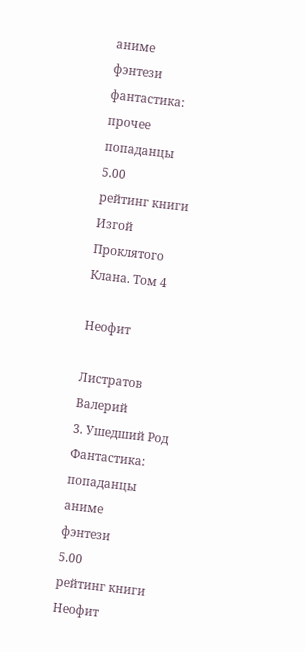аниме
фэнтези
фантастика: прочее
попаданцы
5.00
рейтинг книги
Изгой Проклятого Клана. Том 4

Неофит

Листратов Валерий
3. Ушедший Род
Фантастика:
попаданцы
аниме
фэнтези
5.00
рейтинг книги
Неофит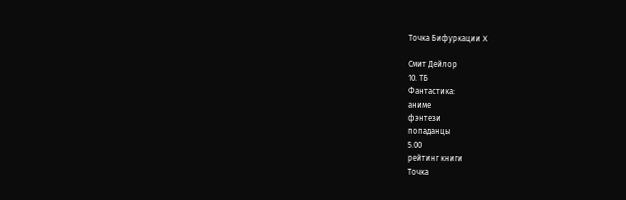Точка Бифуркации X

Смит Дейлор
10. ТБ
Фантастика:
аниме
фэнтези
попаданцы
5.00
рейтинг книги
Точка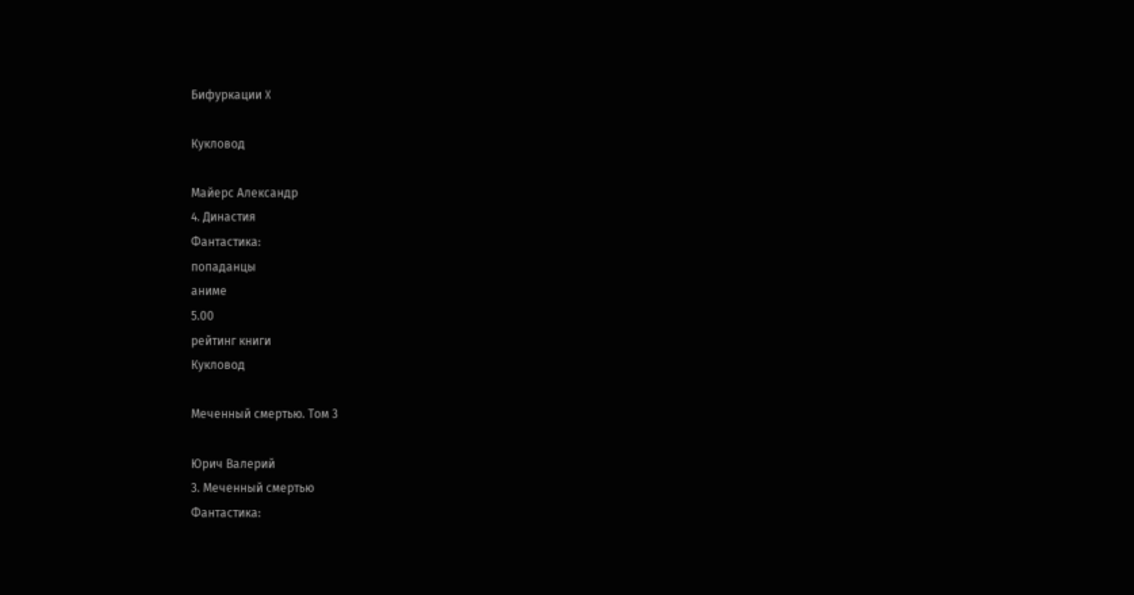Бифуркации X

Кукловод

Майерс Александр
4. Династия
Фантастика:
попаданцы
аниме
5.00
рейтинг книги
Кукловод

Меченный смертью. Том 3

Юрич Валерий
3. Меченный смертью
Фантастика: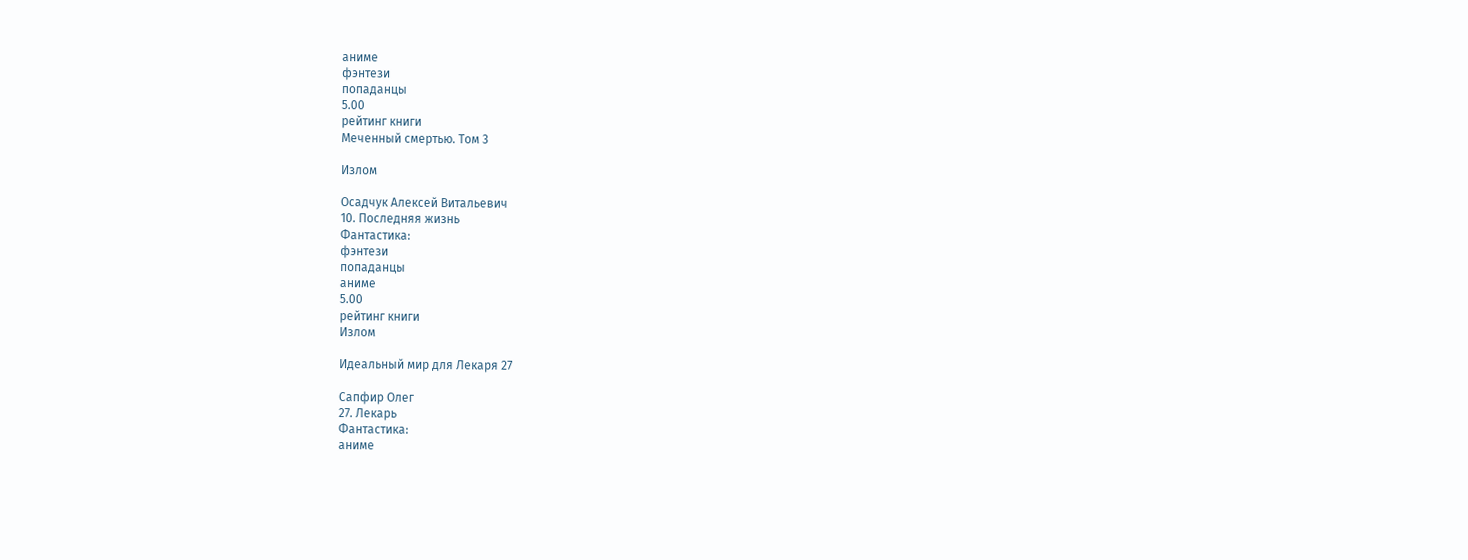аниме
фэнтези
попаданцы
5.00
рейтинг книги
Меченный смертью. Том 3

Излом

Осадчук Алексей Витальевич
10. Последняя жизнь
Фантастика:
фэнтези
попаданцы
аниме
5.00
рейтинг книги
Излом

Идеальный мир для Лекаря 27

Сапфир Олег
27. Лекарь
Фантастика:
аниме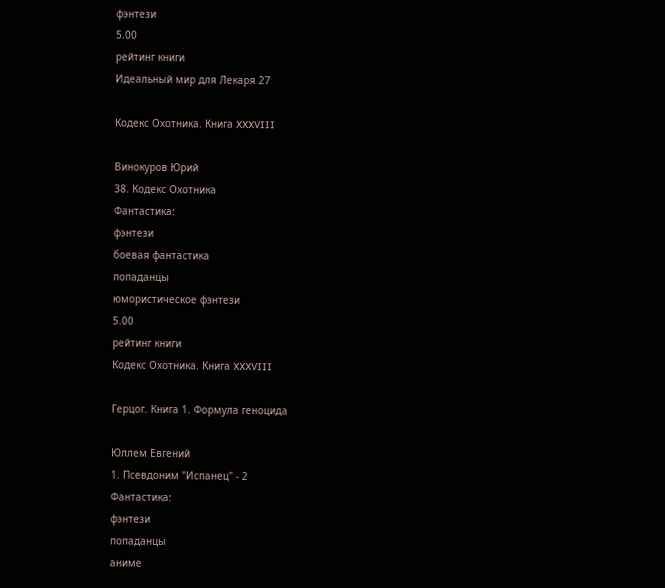фэнтези
5.00
рейтинг книги
Идеальный мир для Лекаря 27

Кодекс Охотника. Книга XXXVIII

Винокуров Юрий
38. Кодекс Охотника
Фантастика:
фэнтези
боевая фантастика
попаданцы
юмористическое фэнтези
5.00
рейтинг книги
Кодекс Охотника. Книга XXXVIII

Герцог. Книга 1. Формула геноцида

Юллем Евгений
1. Псевдоним "Испанец" - 2
Фантастика:
фэнтези
попаданцы
аниме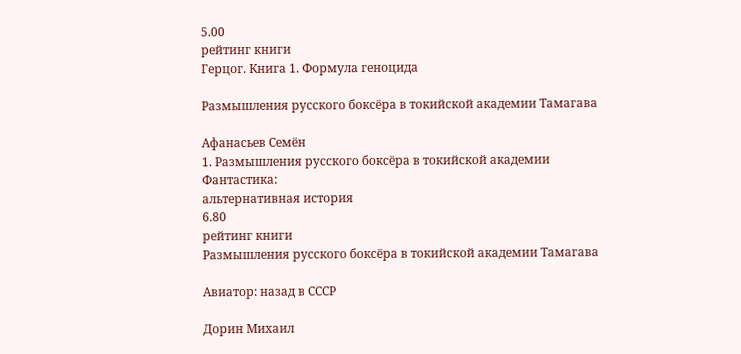5.00
рейтинг книги
Герцог. Книга 1. Формула геноцида

Размышления русского боксёра в токийской академии Тамагава

Афанасьев Семён
1. Размышления русского боксёра в токийской академии
Фантастика:
альтернативная история
6.80
рейтинг книги
Размышления русского боксёра в токийской академии Тамагава

Авиатор: назад в СССР

Дорин Михаил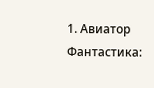1. Авиатор
Фантастика: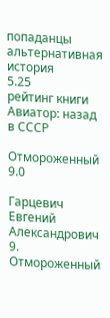попаданцы
альтернативная история
5.25
рейтинг книги
Авиатор: назад в СССР

Отмороженный 9.0

Гарцевич Евгений Александрович
9. Отмороженный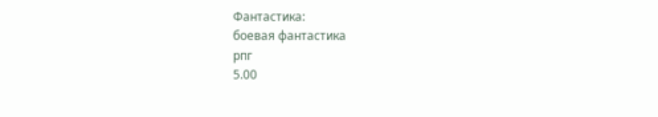Фантастика:
боевая фантастика
рпг
5.00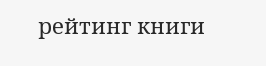рейтинг книги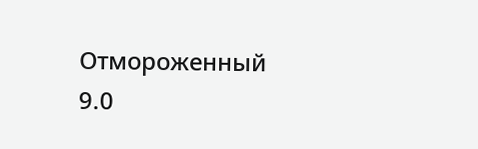Отмороженный 9.0